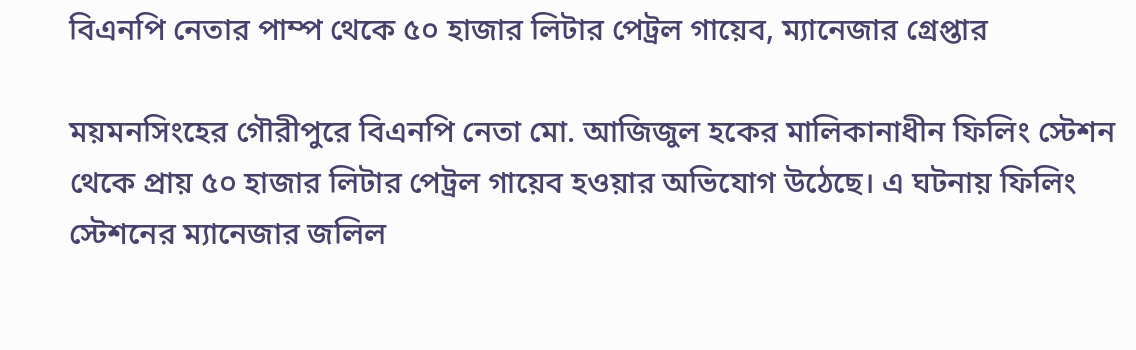বিএনপি নেতার পাম্প থেকে ৫০ হাজার লিটার পেট্রল গায়েব, ম্যানেজার গ্রেপ্তার

ময়মনসিংহের গৌরীপুরে বিএনপি নেতা মো. আজিজুল হকের মালিকানাধীন ফিলিং স্টেশন থেকে প্রায় ৫০ হাজার লিটার পেট্রল গায়েব হওয়ার অভিযোগ উঠেছে। এ ঘটনায় ফিলিং স্টেশনের ম্যানেজার জলিল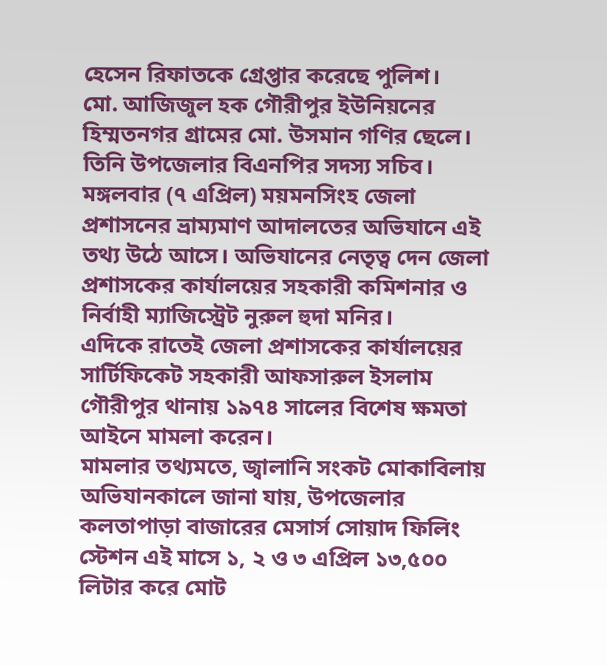হেসেন রিফাতকে গ্রেপ্তার করেছে পুলিশ।
মো. আজিজুল হক গৌরীপুর ইউনিয়নের হিম্মতনগর গ্রামের মো. উসমান গণির ছেলে। তিনি উপজেলার বিএনপির সদস্য সচিব।
মঙ্গলবার (৭ এপ্রিল) ময়মনসিংহ জেলা প্রশাসনের ভ্রাম্যমাণ আদালতের অভিযানে এই তথ্য উঠে আসে। অভিযানের নেতৃত্ব দেন জেলা প্রশাসকের কার্যালয়ের সহকারী কমিশনার ও নির্বাহী ম্যাজিস্ট্রেট নুরুল হুদা মনির।
এদিকে রাতেই জেলা প্রশাসকের কার্যালয়ের সার্টিফিকেট সহকারী আফসারুল ইসলাম গৌরীপুর থানায় ১৯৭৪ সালের বিশেষ ক্ষমতা আইনে মামলা করেন।
মামলার তথ্যমতে, জ্বালানি সংকট মোকাবিলায় অভিযানকালে জানা যায়, উপজেলার কলতাপাড়া বাজারের মেসার্স সোয়াদ ফিলিং স্টেশন এই মাসে ১, ২ ও ৩ এপ্রিল ১৩,৫০০ লিটার করে মোট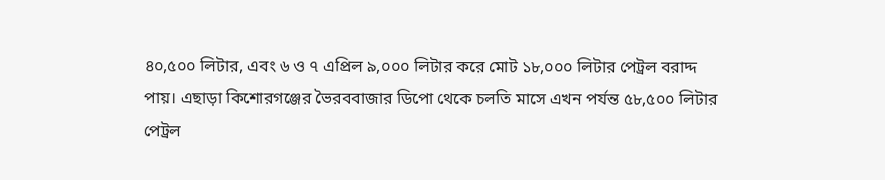৪০,৫০০ লিটার, এবং ৬ ও ৭ এপ্রিল ৯,০০০ লিটার করে মোট ১৮,০০০ লিটার পেট্রল বরাদ্দ পায়। এছাড়া কিশোরগঞ্জের ভৈরববাজার ডিপো থেকে চলতি মাসে এখন পর্যন্ত ৫৮,৫০০ লিটার পেট্রল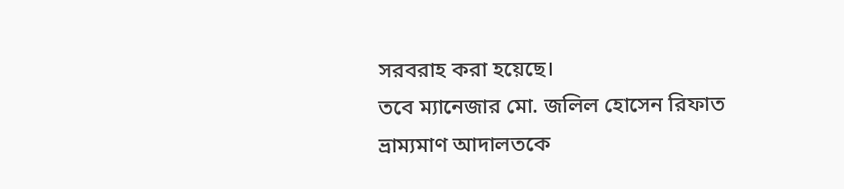সরবরাহ করা হয়েছে।
তবে ম্যানেজার মো. জলিল হোসেন রিফাত ভ্রাম্যমাণ আদালতকে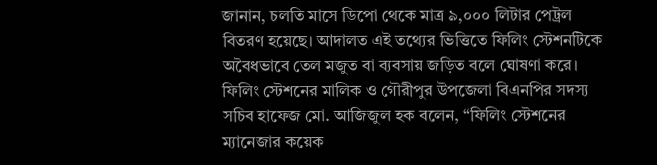জানান, চলতি মাসে ডিপো থেকে মাত্র ৯,০০০ লিটার পেট্রল বিতরণ হয়েছে। আদালত এই তথ্যের ভিত্তিতে ফিলিং স্টেশনটিকে অবৈধভাবে তেল মজুত বা ব্যবসায় জড়িত বলে ঘোষণা করে।
ফিলিং স্টেশনের মালিক ও গৌরীপুর উপজেলা বিএনপির সদস্য সচিব হাফেজ মো. আজিজুল হক বলেন, “ফিলিং স্টেশনের ম্যানেজার কয়েক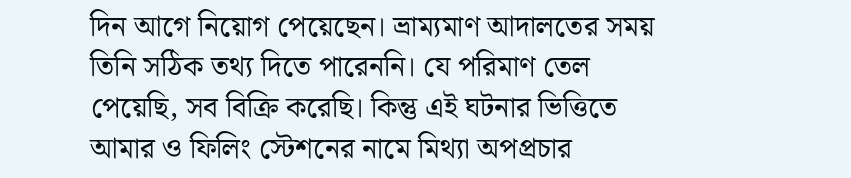দিন আগে নিয়োগ পেয়েছেন। ভ্রাম্যমাণ আদালতের সময় তিনি সঠিক তথ্য দিতে পারেননি। যে পরিমাণ তেল পেয়েছি, সব বিক্রি করেছি। কিন্তু এই ঘটনার ভিত্তিতে আমার ও ফিলিং স্টেশনের নামে মিথ্যা অপপ্রচার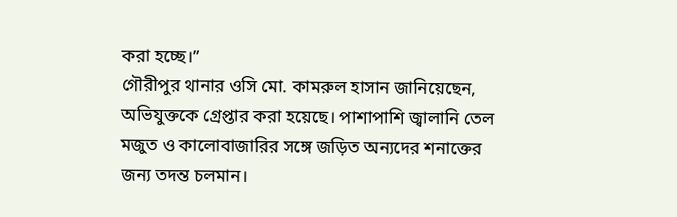করা হচ্ছে।”
গৌরীপুর থানার ওসি মো. কামরুল হাসান জানিয়েছেন, অভিযুক্তকে গ্রেপ্তার করা হয়েছে। পাশাপাশি জ্বালানি তেল মজুত ও কালোবাজারির সঙ্গে জড়িত অন্যদের শনাক্তের জন্য তদন্ত চলমান।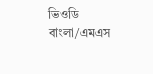ভিওডি বাংলা/এমএস